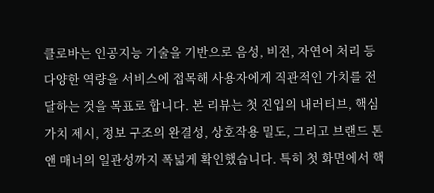클로바는 인공지능 기술을 기반으로 음성, 비전, 자연어 처리 등 다양한 역량을 서비스에 접목해 사용자에게 직관적인 가치를 전달하는 것을 목표로 합니다. 본 리뷰는 첫 진입의 내러티브, 핵심 가치 제시, 정보 구조의 완결성, 상호작용 밀도, 그리고 브랜드 톤 앤 매너의 일관성까지 폭넓게 확인했습니다. 특히 첫 화면에서 핵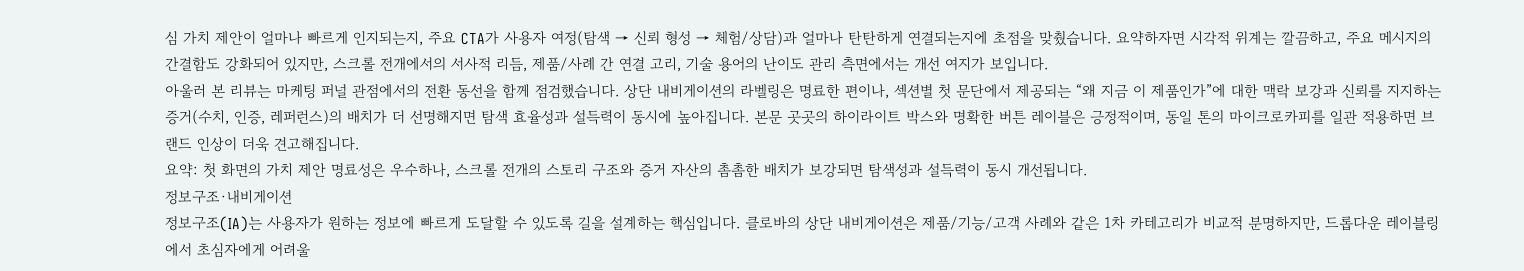심 가치 제안이 얼마나 빠르게 인지되는지, 주요 CTA가 사용자 여정(탐색 → 신뢰 형성 → 체험/상담)과 얼마나 탄탄하게 연결되는지에 초점을 맞췄습니다. 요약하자면 시각적 위계는 깔끔하고, 주요 메시지의 간결함도 강화되어 있지만, 스크롤 전개에서의 서사적 리듬, 제품/사례 간 연결 고리, 기술 용어의 난이도 관리 측면에서는 개선 여지가 보입니다.
아울러 본 리뷰는 마케팅 퍼널 관점에서의 전환 동선을 함께 점검했습니다. 상단 내비게이션의 라벨링은 명료한 편이나, 섹션별 첫 문단에서 제공되는 “왜 지금 이 제품인가”에 대한 맥락 보강과 신뢰를 지지하는 증거(수치, 인증, 레퍼런스)의 배치가 더 선명해지면 탐색 효율성과 설득력이 동시에 높아집니다. 본문 곳곳의 하이라이트 박스와 명확한 버튼 레이블은 긍정적이며, 동일 톤의 마이크로카피를 일관 적용하면 브랜드 인상이 더욱 견고해집니다.
요약: 첫 화면의 가치 제안 명료성은 우수하나, 스크롤 전개의 스토리 구조와 증거 자산의 촘촘한 배치가 보강되면 탐색성과 설득력이 동시 개선됩니다.
정보구조·내비게이션
정보구조(IA)는 사용자가 원하는 정보에 빠르게 도달할 수 있도록 길을 설계하는 핵심입니다. 클로바의 상단 내비게이션은 제품/기능/고객 사례와 같은 1차 카테고리가 비교적 분명하지만, 드롭다운 레이블링에서 초심자에게 어려울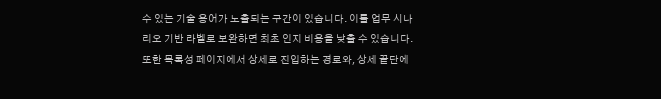수 있는 기술 용어가 노출되는 구간이 있습니다. 이를 업무 시나리오 기반 라벨로 보완하면 최초 인지 비용을 낮출 수 있습니다. 또한 목록성 페이지에서 상세로 진입하는 경로와, 상세 끝단에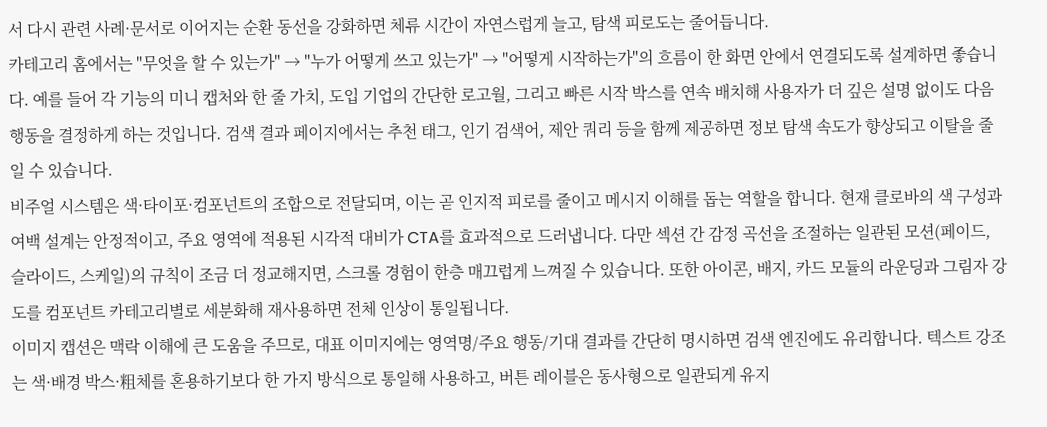서 다시 관련 사례·문서로 이어지는 순환 동선을 강화하면 체류 시간이 자연스럽게 늘고, 탐색 피로도는 줄어듭니다.
카테고리 홈에서는 "무엇을 할 수 있는가" → "누가 어떻게 쓰고 있는가" → "어떻게 시작하는가"의 흐름이 한 화면 안에서 연결되도록 설계하면 좋습니다. 예를 들어 각 기능의 미니 캡처와 한 줄 가치, 도입 기업의 간단한 로고월, 그리고 빠른 시작 박스를 연속 배치해 사용자가 더 깊은 설명 없이도 다음 행동을 결정하게 하는 것입니다. 검색 결과 페이지에서는 추천 태그, 인기 검색어, 제안 쿼리 등을 함께 제공하면 정보 탐색 속도가 향상되고 이탈을 줄일 수 있습니다.
비주얼 시스템은 색·타이포·컴포넌트의 조합으로 전달되며, 이는 곧 인지적 피로를 줄이고 메시지 이해를 돕는 역할을 합니다. 현재 클로바의 색 구성과 여백 설계는 안정적이고, 주요 영역에 적용된 시각적 대비가 CTA를 효과적으로 드러냅니다. 다만 섹션 간 감정 곡선을 조절하는 일관된 모션(페이드, 슬라이드, 스케일)의 규칙이 조금 더 정교해지면, 스크롤 경험이 한층 매끄럽게 느껴질 수 있습니다. 또한 아이콘, 배지, 카드 모듈의 라운딩과 그림자 강도를 컴포넌트 카테고리별로 세분화해 재사용하면 전체 인상이 통일됩니다.
이미지 캡션은 맥락 이해에 큰 도움을 주므로, 대표 이미지에는 영역명/주요 행동/기대 결과를 간단히 명시하면 검색 엔진에도 유리합니다. 텍스트 강조는 색·배경 박스·粗체를 혼용하기보다 한 가지 방식으로 통일해 사용하고, 버튼 레이블은 동사형으로 일관되게 유지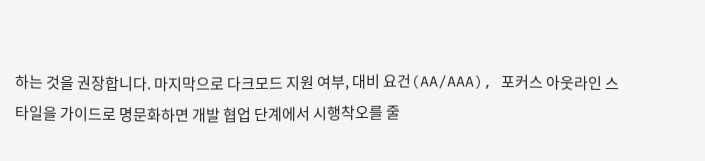하는 것을 권장합니다. 마지막으로 다크모드 지원 여부, 대비 요건(AA/AAA), 포커스 아웃라인 스타일을 가이드로 명문화하면 개발 협업 단계에서 시행착오를 줄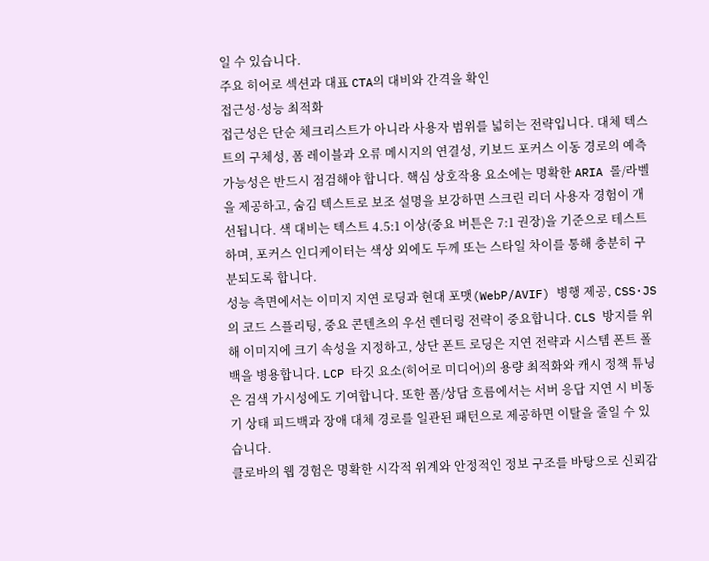일 수 있습니다.
주요 히어로 섹션과 대표 CTA의 대비와 간격을 확인
접근성·성능 최적화
접근성은 단순 체크리스트가 아니라 사용자 범위를 넓히는 전략입니다. 대체 텍스트의 구체성, 폼 레이블과 오류 메시지의 연결성, 키보드 포커스 이동 경로의 예측 가능성은 반드시 점검해야 합니다. 핵심 상호작용 요소에는 명확한 ARIA 롤/라벨을 제공하고, 숨김 텍스트로 보조 설명을 보강하면 스크린 리더 사용자 경험이 개선됩니다. 색 대비는 텍스트 4.5:1 이상(중요 버튼은 7:1 권장)을 기준으로 테스트하며, 포커스 인디케이터는 색상 외에도 두께 또는 스타일 차이를 통해 충분히 구분되도록 합니다.
성능 측면에서는 이미지 지연 로딩과 현대 포맷(WebP/AVIF) 병행 제공, CSS·JS의 코드 스플리팅, 중요 콘텐츠의 우선 렌더링 전략이 중요합니다. CLS 방지를 위해 이미지에 크기 속성을 지정하고, 상단 폰트 로딩은 지연 전략과 시스템 폰트 폴백을 병용합니다. LCP 타깃 요소(히어로 미디어)의 용량 최적화와 캐시 정책 튜닝은 검색 가시성에도 기여합니다. 또한 폼/상담 흐름에서는 서버 응답 지연 시 비동기 상태 피드백과 장애 대체 경로를 일관된 패턴으로 제공하면 이탈을 줄일 수 있습니다.
클로바의 웹 경험은 명확한 시각적 위계와 안정적인 정보 구조를 바탕으로 신뢰감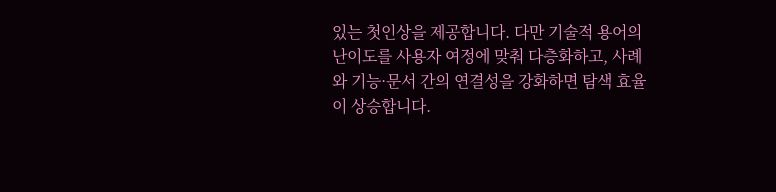있는 첫인상을 제공합니다. 다만 기술적 용어의 난이도를 사용자 여정에 맞춰 다층화하고, 사례와 기능·문서 간의 연결성을 강화하면 탐색 효율이 상승합니다.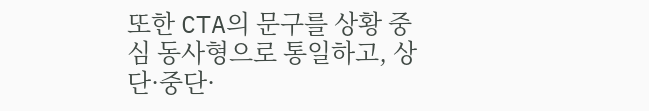또한 CTA의 문구를 상황 중심 동사형으로 통일하고, 상단·중단·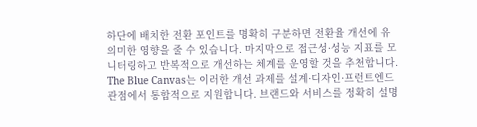하단에 배치한 전환 포인트를 명확히 구분하면 전환율 개선에 유의미한 영향을 줄 수 있습니다. 마지막으로 접근성·성능 지표를 모니터링하고 반복적으로 개선하는 체계를 운영할 것을 추천합니다.
The Blue Canvas는 이러한 개선 과제를 설계·디자인·프런트엔드 관점에서 통합적으로 지원합니다. 브랜드와 서비스를 정확히 설명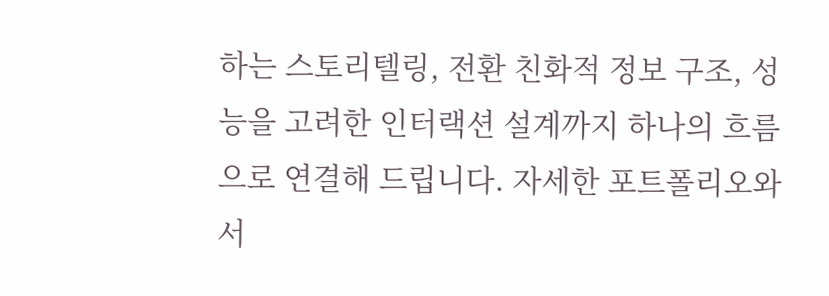하는 스토리텔링, 전환 친화적 정보 구조, 성능을 고려한 인터랙션 설계까지 하나의 흐름으로 연결해 드립니다. 자세한 포트폴리오와 서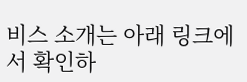비스 소개는 아래 링크에서 확인하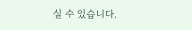실 수 있습니다.